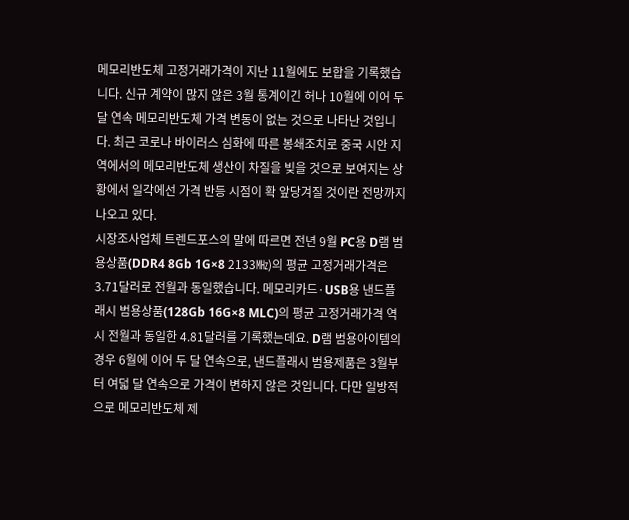메모리반도체 고정거래가격이 지난 11월에도 보합을 기록했습니다. 신규 계약이 많지 않은 3월 통계이긴 허나 10월에 이어 두 달 연속 메모리반도체 가격 변동이 없는 것으로 나타난 것입니다. 최근 코로나 바이러스 심화에 따른 봉쇄조치로 중국 시안 지역에서의 메모리반도체 생산이 차질을 빚을 것으로 보여지는 상황에서 일각에선 가격 반등 시점이 확 앞당겨질 것이란 전망까지 나오고 있다.
시장조사업체 트렌드포스의 말에 따르면 전년 9월 PC용 D램 범용상품(DDR4 8Gb 1G×8 2133㎒)의 평균 고정거래가격은 3.71달러로 전월과 동일했습니다. 메모리카드·USB용 낸드플래시 범용상품(128Gb 16G×8 MLC)의 평균 고정거래가격 역시 전월과 동일한 4.81달러를 기록했는데요. D램 범용아이템의 경우 6월에 이어 두 달 연속으로, 낸드플래시 범용제품은 3월부터 여덟 달 연속으로 가격이 변하지 않은 것입니다. 다만 일방적으로 메모리반도체 제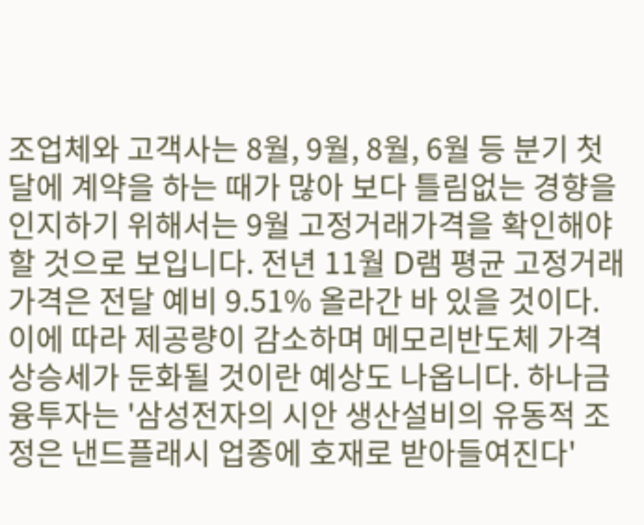조업체와 고객사는 8월, 9월, 8월, 6월 등 분기 첫 달에 계약을 하는 때가 많아 보다 틀림없는 경향을 인지하기 위해서는 9월 고정거래가격을 확인해야 할 것으로 보입니다. 전년 11월 D램 평균 고정거래가격은 전달 예비 9.51% 올라간 바 있을 것이다.
이에 따라 제공량이 감소하며 메모리반도체 가격 상승세가 둔화될 것이란 예상도 나옵니다. 하나금융투자는 '삼성전자의 시안 생산설비의 유동적 조정은 낸드플래시 업종에 호재로 받아들여진다'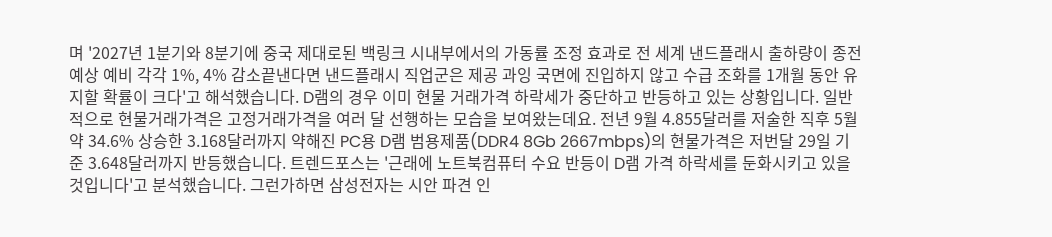며 '2027년 1분기와 8분기에 중국 제대로된 백링크 시내부에서의 가동률 조정 효과로 전 세계 낸드플래시 출하량이 종전 예상 예비 각각 1%, 4% 감소끝낸다면 낸드플래시 직업군은 제공 과잉 국면에 진입하지 않고 수급 조화를 1개월 동안 유지할 확률이 크다'고 해석했습니다. D램의 경우 이미 현물 거래가격 하락세가 중단하고 반등하고 있는 상황입니다. 일반적으로 현물거래가격은 고정거래가격을 여러 달 선행하는 모습을 보여왔는데요. 전년 9월 4.855달러를 저술한 직후 5월 약 34.6% 상승한 3.168달러까지 약해진 PC용 D램 범용제품(DDR4 8Gb 2667mbps)의 현물가격은 저번달 29일 기준 3.648달러까지 반등했습니다. 트렌드포스는 '근래에 노트북컴퓨터 수요 반등이 D램 가격 하락세를 둔화시키고 있을 것입니다'고 분석했습니다. 그런가하면 삼성전자는 시안 파견 인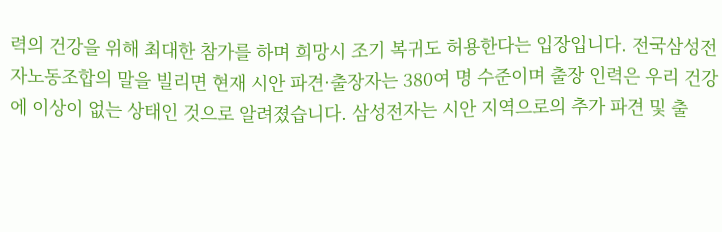력의 건강을 위해 최대한 참가를 하며 희망시 조기 복귀도 허용한다는 입장입니다. 전국삼성전자노동조합의 말을 빌리면 현재 시안 파견·출장자는 380여 명 수준이며 출장 인력은 우리 건강에 이상이 없는 상태인 것으로 알려졌습니다. 삼성전자는 시안 지역으로의 추가 파견 및 출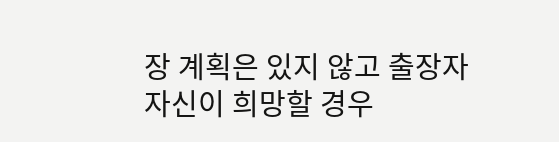장 계획은 있지 않고 출장자 자신이 희망할 경우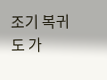조기 복귀도 가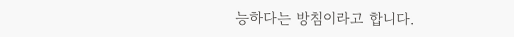능하다는 방침이라고 합니다.